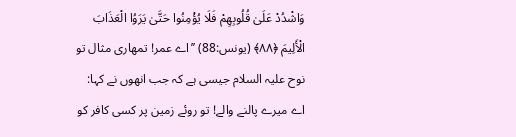وَاشْدُدْ عَلَىٰ قُلُوبِهِمْ فَلَا يُؤْمِنُوا حَتَّىٰ يَرَوُا الْعَذَابَ الْأَلِيمَ ﴿٨٨﴾ (یونس:88) ’’اے عمر! تمھاری مثال تو نوح علیہ السلام جیسی ہے کہ جب انھوں نے کہا: اے میرے پالنے والے! تو روئے زمین پر کسی کافر کو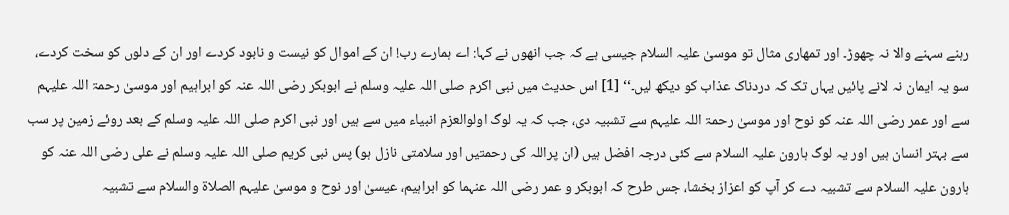رہنے سہنے والا نہ چھوڑ۔ اور تمھاری مثال تو موسیٰ علیہ السلام جیسی ہے کہ جب انھوں نے کہا: اے ہمارے رب! ان کے اموال کو نیست و نابود کردے اور ان کے دلوں کو سخت کردے، سو یہ ایمان نہ لانے پائیں یہاں تک کہ دردناک عذاب کو دیکھ لیں۔‘‘ [1] اس حدیث میں نبی اکرم صلی اللہ علیہ وسلم نے ابوبکر رضی اللہ عنہ کو ابراہیم اور موسیٰ رحمۃ اللہ علیہم سے اور عمر رضی اللہ عنہ کو نوح اور موسیٰ رحمۃ اللہ علیہم سے تشبیہ دی، جب کہ یہ لوگ اولوالعزم انبیاء میں سے ہیں اور نبی اکرم صلی اللہ علیہ وسلم کے بعد روئے زمین پر سب سے بہتر انسان ہیں اور یہ لوگ ہارون علیہ السلام سے کئی درجہ افضل ہیں (ان پراللہ کی رحمتیں اور سلامتی نازل ہو) پس نبی کریم صلی اللہ علیہ وسلم نے علی رضی اللہ عنہ کو ہارون علیہ السلام سے تشبیہ دے کر آپ کو اعزاز بخشا، جس طرح کہ ابوبکر و عمر رضی اللہ عنہما کو ابراہیم، عیسیٰ اور نوح و موسیٰ علیہم الصلاۃ والسلام سے تشبیہ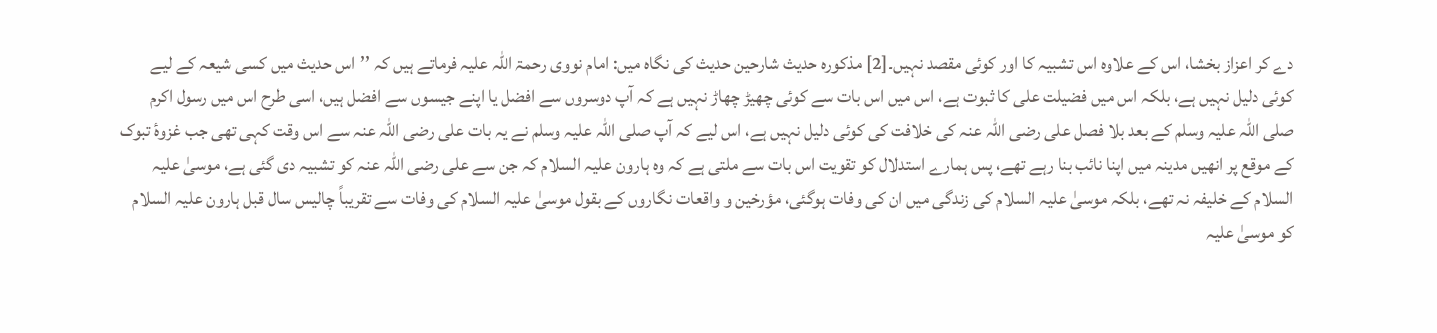دے کر اعزاز بخشا، اس کے علاوہ اس تشبیہ کا اور کوئی مقصد نہیں۔[2] مذکورہ حدیث شارحین حدیث کی نگاہ میں: امام نووی رحمۃ اللہ علیہ فرماتے ہیں کہ ’’اس حدیث میں کسی شیعہ کے لیے کوئی دلیل نہیں ہے، بلکہ اس میں فضیلت علی کا ثبوت ہے، اس میں اس بات سے کوئی چھیڑ چھاڑ نہیں ہے کہ آپ دوسروں سے افضل یا اپنے جیسوں سے افضل ہیں، اسی طرح اس میں رسول اکرم صلی اللہ علیہ وسلم کے بعد بلا فصل علی رضی اللہ عنہ کی خلافت کی کوئی دلیل نہیں ہے، اس لیے کہ آپ صلی اللہ علیہ وسلم نے یہ بات علی رضی اللہ عنہ سے اس وقت کہی تھی جب غزوۂ تبوک کے موقع پر انھیں مدینہ میں اپنا نائب بنا رہے تھے، پس ہمارے استدلال کو تقویت اس بات سے ملتی ہے کہ وہ ہارون علیہ السلام کہ جن سے علی رضی اللہ عنہ کو تشبیہ دی گئی ہے، موسیٰ علیہ السلام کے خلیفہ نہ تھے، بلکہ موسیٰ علیہ السلام کی زندگی میں ان کی وفات ہوگئی، مؤرخین و واقعات نگاروں کے بقول موسیٰ علیہ السلام کی وفات سے تقریباً چالیس سال قبل ہارون علیہ السلام کو موسیٰ علیہ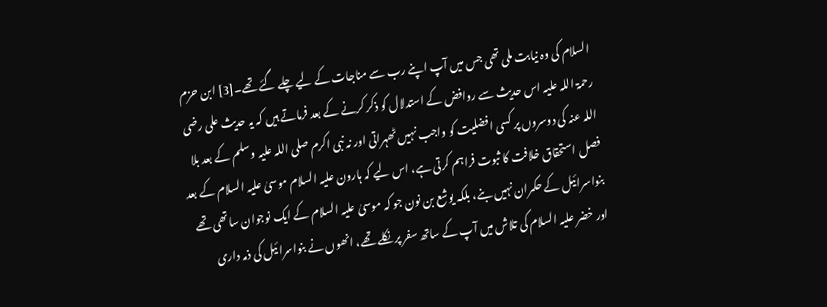السلام کی وہ نیابت ملی تھی جس میں آپ اپنے رب سے مناجات کے لیے چلے گئے تھے۔[3] ابن حزم رحمۃ اللہ علیہ اس حدیث سے روافض کے استدلال کو ذکر کرنے کے بعد فرماتے ہیں کہ یہ حدیث علی رضی اللہ عنہ کی دوسروں پر کسی افضلیت کو واجب نہیں ٹھہراتی اور نہ نبی اکرم صلی اللہ علیہ وسلم کے بعد بلا فصل استحقاق خلافت کا ثبوت فراہم کرتی ہے، اس لیے کہ ہارون علیہ السلام موسیٰ علیہ السلام کے بعد بنواسرائیل کے حکمران نہیں بنے، بلکہ یوشع بن نون جو کہ موسیٰ علیہ السلام کے ایک نوجوان ساتھی تھے اور خضر علیہ السلام کی تلاش میں آپ کے ساتھ سفر پر نکلے تھے، انھوں نے بنواسرائیل کی ذمہ داری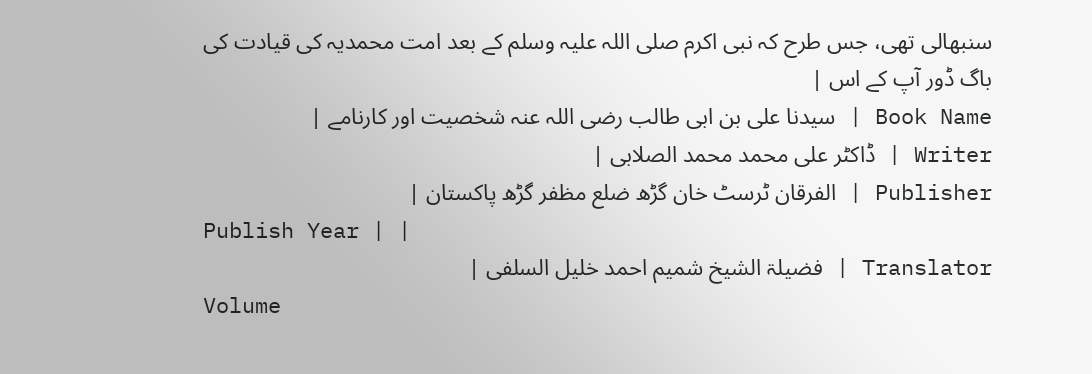سنبھالی تھی، جس طرح کہ نبی اکرم صلی اللہ علیہ وسلم کے بعد امت محمدیہ کی قیادت کی باگ ڈور آپ کے اس |
Book Name | سیدنا علی بن ابی طالب رضی اللہ عنہ شخصیت اور کارنامے |
Writer | ڈاکٹر علی محمد محمد الصلابی |
Publisher | الفرقان ٹرسٹ خان گڑھ ضلع مظفر گڑھ پاکستان |
Publish Year | |
Translator | فضیلۃ الشیخ شمیم احمد خلیل السلفی |
Volume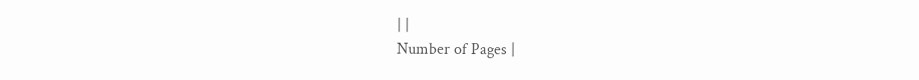| |
Number of Pages |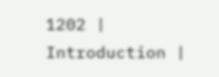1202 |
Introduction |